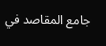جامع المقاصد في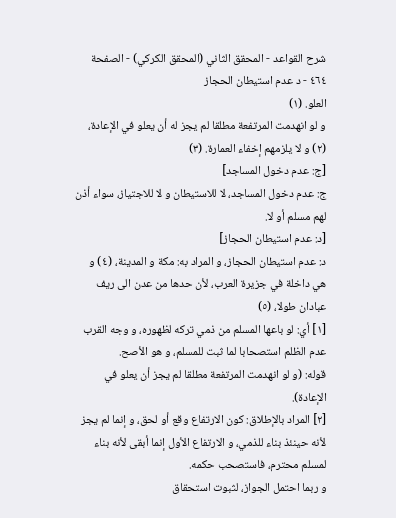شرح القواعد - المحقق الثاني (المحقق الكركي) - الصفحة ٤٦٤ - د عدم استيطان الحجاز
العلو. (١)
و لو انهدمت المرتفعة مطلقا لم يجز له أن يعلو في الإعادة، (٢) و لا يلزمهم إخفاء العمارة. (٣)
[ج: عدم دخول المساجد]
ج: عدم دخول المساجد، لا للاستيطان و لا للاجتياز، سواء أذن لهم مسلم أو لا.
[د: عدم استيطان الحجاز]
د: عدم استيطان الحجاز، و المراد به: مكة و المدينة، (٤) و هي داخلة في جزيرة العرب، لأن حدها من عدن الى ريف عبادان طولا، (٥)
[١] أي: لو باعها المسلم من ذمي تركه لظهوره، و وجه القرب عدم الظلم استصحابا لما ثبت للمسلم، و هو الأصح.
قوله: (و لو انهدمت المرتفعة مطلقا لم يجز أن يعلو في الإعادة).
[٢] المراد بالإطلاق: كون الارتفاع وقع أو لحق، و إنما لم يجز لأنه حينئذ بناء للذمي، و الارتفاع الأول إنما أبقى لأنه بناء لمسلم محترم، فاستصحب حكمه.
و ربما احتمل الجواز، لثبوت استحقاق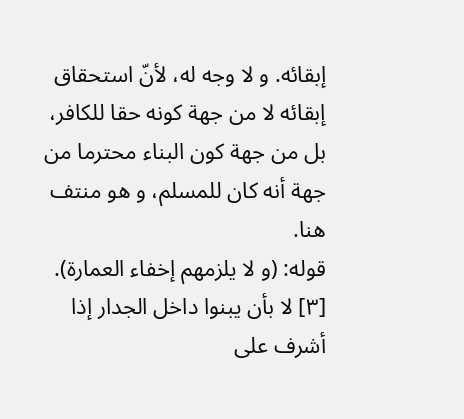إبقائه. و لا وجه له، لأنّ استحقاق إبقائه لا من جهة كونه حقا للكافر، بل من جهة كون البناء محترما من جهة أنه كان للمسلم، و هو منتف هنا.
قوله: (و لا يلزمهم إخفاء العمارة).
[٣] لا بأن يبنوا داخل الجدار إذا أشرف على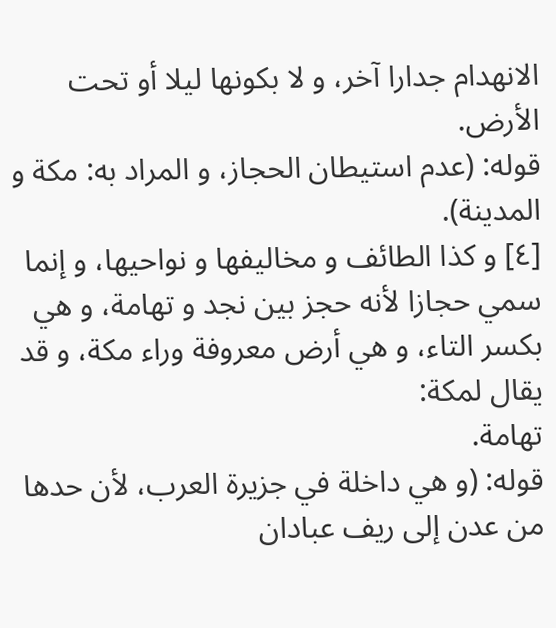الانهدام جدارا آخر، و لا بكونها ليلا أو تحت الأرض.
قوله: (عدم استيطان الحجاز، و المراد به: مكة و المدينة).
[٤] و كذا الطائف و مخاليفها و نواحيها، و إنما سمي حجازا لأنه حجز بين نجد و تهامة، و هي بكسر التاء، و هي أرض معروفة وراء مكة، و قد يقال لمكة:
تهامة.
قوله: (و هي داخلة في جزيرة العرب، لأن حدها من عدن إلى ريف عبادان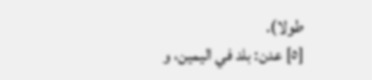طولا).
[٥] عدن: بلد في اليمين، و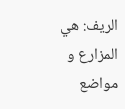الريف: هي المزارع و مواضع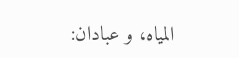المياه، و عبادان: